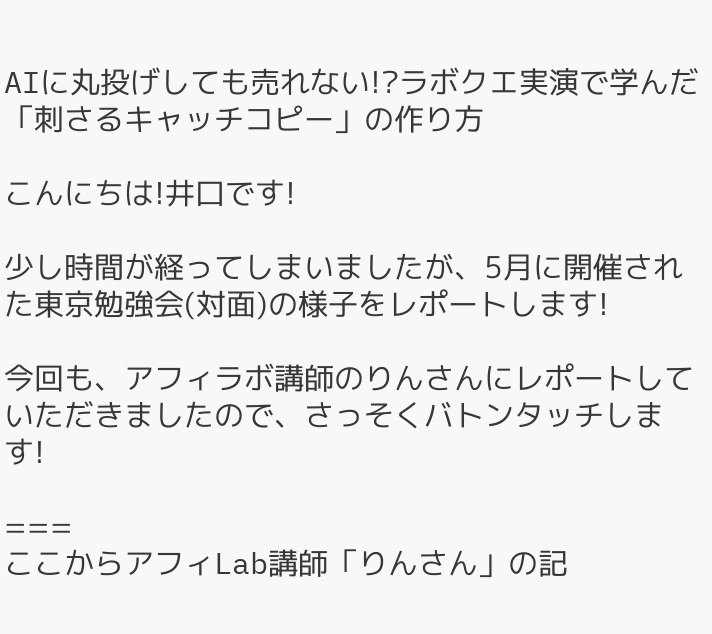AIに丸投げしても売れない!?ラボクエ実演で学んだ「刺さるキャッチコピー」の作り方

こんにちは!井口です!

少し時間が経ってしまいましたが、5月に開催された東京勉強会(対面)の様子をレポートします!

今回も、アフィラボ講師のりんさんにレポートしていただきましたので、さっそくバトンタッチします!

===
ここからアフィLab講師「りんさん」の記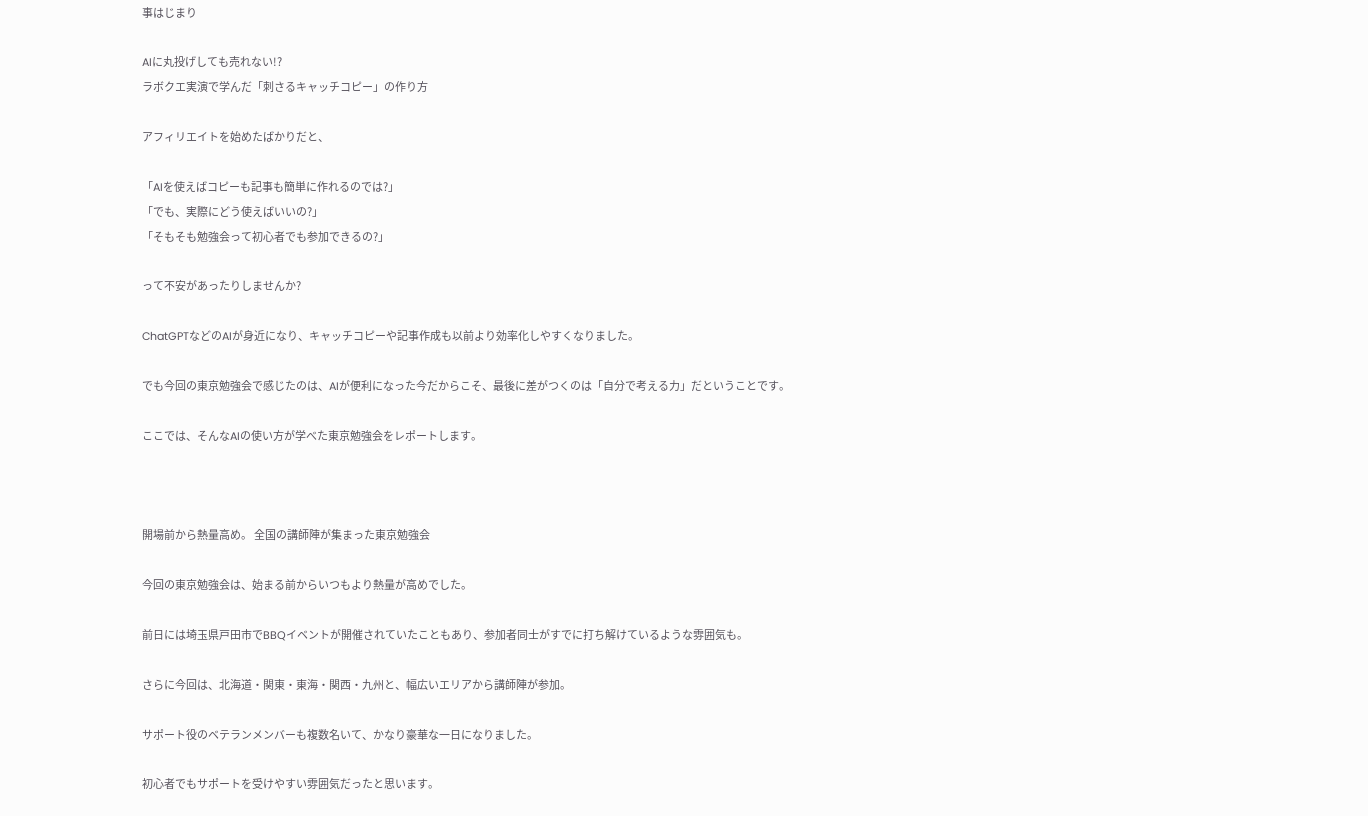事はじまり

AIに丸投げしても売れない!?
ラボクエ実演で学んだ「刺さるキャッチコピー」の作り方

アフィリエイトを始めたばかりだと、

「AIを使えばコピーも記事も簡単に作れるのでは?」
「でも、実際にどう使えばいいの?」
「そもそも勉強会って初心者でも参加できるの?」

って不安があったりしませんか?

ChatGPTなどのAIが身近になり、キャッチコピーや記事作成も以前より効率化しやすくなりました。

でも今回の東京勉強会で感じたのは、AIが便利になった今だからこそ、最後に差がつくのは「自分で考える力」だということです。

ここでは、そんなAIの使い方が学べた東京勉強会をレポートします。



開場前から熱量高め。 全国の講師陣が集まった東京勉強会

今回の東京勉強会は、始まる前からいつもより熱量が高めでした。

前日には埼玉県戸田市でBBQイベントが開催されていたこともあり、参加者同士がすでに打ち解けているような雰囲気も。

さらに今回は、北海道・関東・東海・関西・九州と、幅広いエリアから講師陣が参加。

サポート役のベテランメンバーも複数名いて、かなり豪華な一日になりました。

初心者でもサポートを受けやすい雰囲気だったと思います。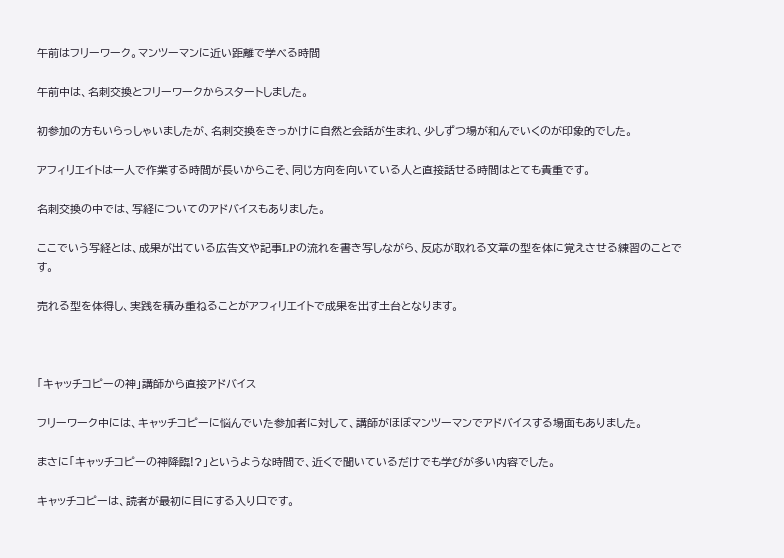午前はフリーワーク。マンツーマンに近い距離で学べる時間

午前中は、名刺交換とフリーワークからスタートしました。

初参加の方もいらっしゃいましたが、名刺交換をきっかけに自然と会話が生まれ、少しずつ場が和んでいくのが印象的でした。

アフィリエイトは一人で作業する時間が長いからこそ、同じ方向を向いている人と直接話せる時間はとても貴重です。

名刺交換の中では、写経についてのアドバイスもありました。

ここでいう写経とは、成果が出ている広告文や記事LPの流れを書き写しながら、反応が取れる文章の型を体に覚えさせる練習のことです。

売れる型を体得し、実践を積み重ねることがアフィリエイトで成果を出す土台となります。



「キャッチコピーの神」講師から直接アドバイス

フリーワーク中には、キャッチコピーに悩んでいた参加者に対して、講師がほぼマンツーマンでアドバイスする場面もありました。

まさに「キャッチコピーの神降臨!?」というような時間で、近くで聞いているだけでも学びが多い内容でした。

キャッチコピーは、読者が最初に目にする入り口です。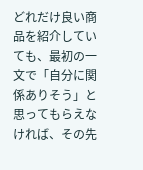どれだけ良い商品を紹介していても、最初の一文で「自分に関係ありそう」と思ってもらえなければ、その先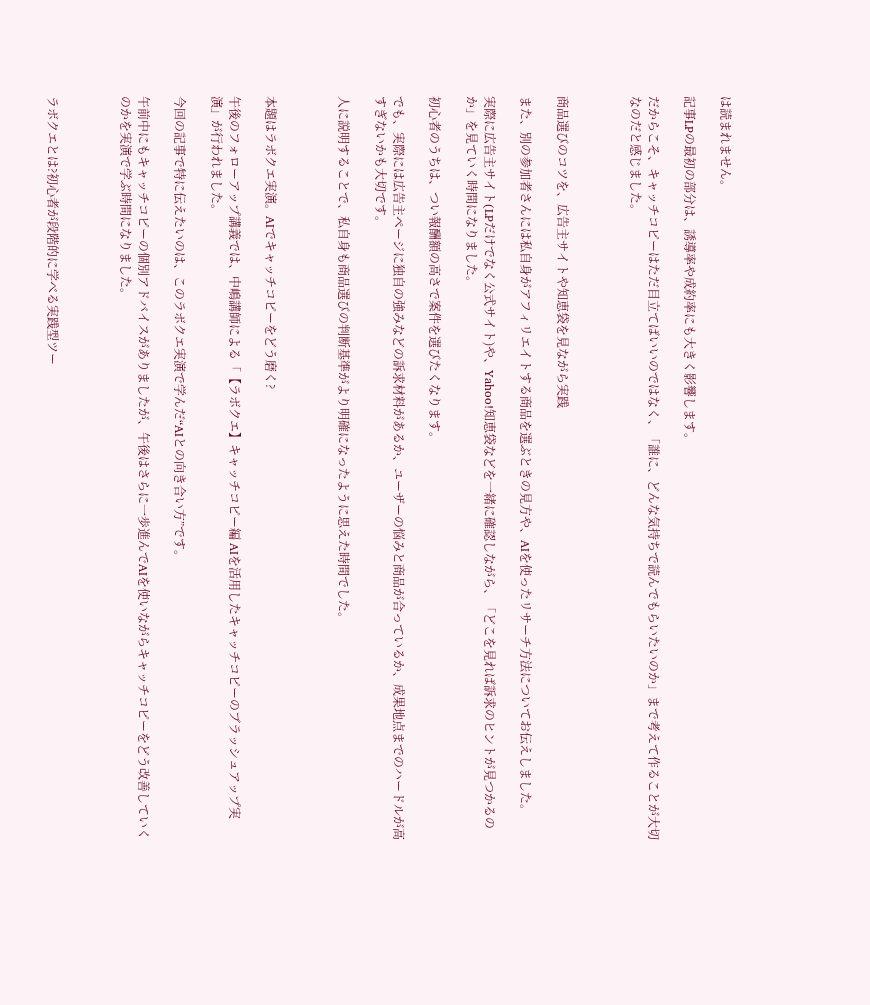は読まれません。

記事LPの最初の部分は、誘導率や成約率にも大きく影響します。

だからこそ、キャッチコピーはただ目立てばいいのではなく、「誰に、どんな気持ちで読んでもらいたいのか」まで考えて作ることが大切なのだと感じました。



商品選びのコツを、広告主サイトや知恵袋を見ながら実践

また、別の参加者さんには私自身がアフィリエイトする商品を選ぶときの見方や、AIを使ったリサーチ方法についてお伝えしました。

実際に広告主サイト(LPだけでなく公式サイト)や、Yahoo!知恵袋などを一緒に確認しながら、「どこを見れば訴求のヒントが見つかるのか」を見ていく時間になりました。

初心者のうちは、つい報酬額の高さで案件を選びたくなります。

でも、実際には広告主ページに独自の強みなどの訴求材料があるか、ユーザーの悩みと商品が合っているか、成果地点までのハードルが高すぎないかも大切です。

人に説明することで、私自身も商品選びの判断基準がより明確になったように思えた時間でした。



本題はラボクエ実演。AIでキャッチコピーをどう磨く?

午後のフォローアップ講義では、中嶋講師による「【ラボクエ】キャッチコピー編 AIを活用したキャッチコピーのブラッシュアップ実演」が行われました。

今回の記事で特に伝えたいのは、このラボクエ実演で学んだ“AIとの向き合い方”です。

午前中にもキャッチコピーの個別アドバイスがありましたが、午後はさらに一歩進んでAIを使いながらキャッチコピーをどう改善していくのかを実演で学ぶ時間になりました。



ラボクエとは?初心者が段階的に学べる実践型ツー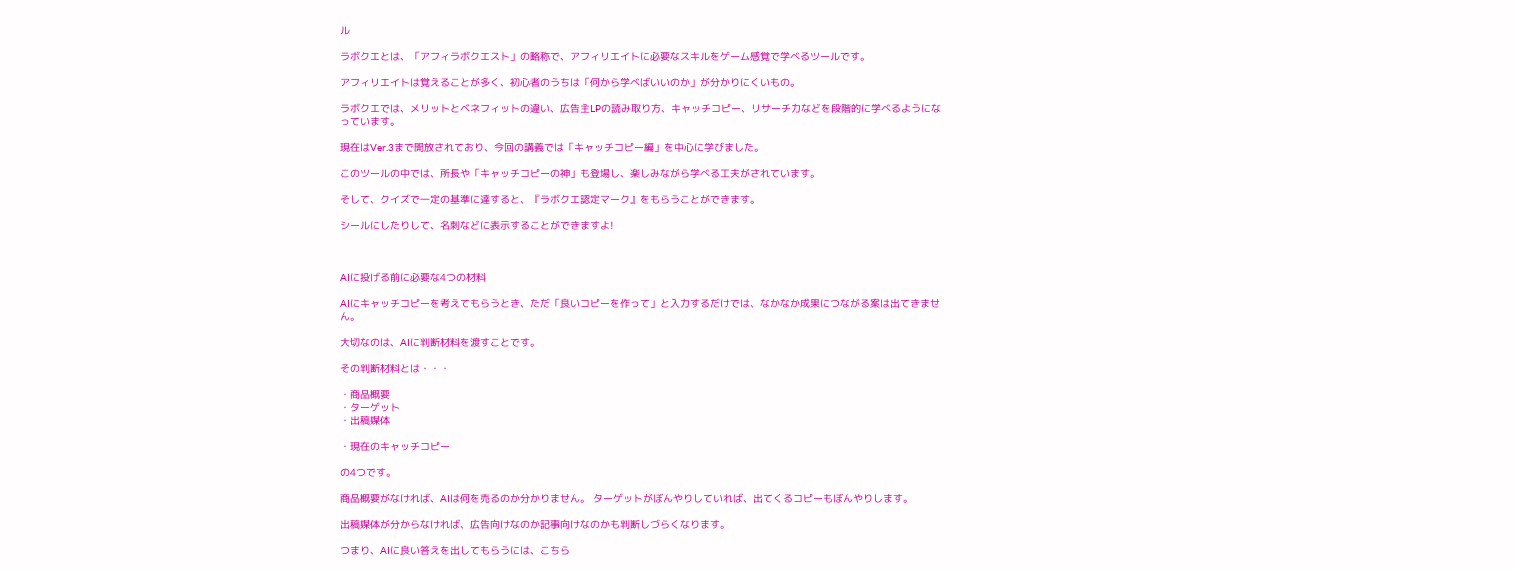ル

ラボクエとは、「アフィラボクエスト」の略称で、アフィリエイトに必要なスキルをゲーム感覚で学べるツールです。

アフィリエイトは覚えることが多く、初心者のうちは「何から学べばいいのか」が分かりにくいもの。

ラボクエでは、メリットとベネフィットの違い、広告主LPの読み取り方、キャッチコピー、リサーチ力などを段階的に学べるようになっています。

現在はVer.3まで開放されており、今回の講義では「キャッチコピー編」を中心に学びました。

このツールの中では、所長や「キャッチコピーの神」も登場し、楽しみながら学べる工夫がされています。

そして、クイズで一定の基準に達すると、『ラボクエ認定マーク』をもらうことができます。

シールにしたりして、名刺などに表示することができますよ!



AIに投げる前に必要な4つの材料

AIにキャッチコピーを考えてもらうとき、ただ「良いコピーを作って」と入力するだけでは、なかなか成果につながる案は出てきません。

大切なのは、AIに判断材料を渡すことです。

その判断材料とは・・・

・商品概要
・ターゲット
・出稿媒体

・現在のキャッチコピー

の4つです。

商品概要がなければ、AIは何を売るのか分かりません。 ターゲットがぼんやりしていれば、出てくるコピーもぼんやりします。

出稿媒体が分からなければ、広告向けなのか記事向けなのかも判断しづらくなります。

つまり、AIに良い答えを出してもらうには、こちら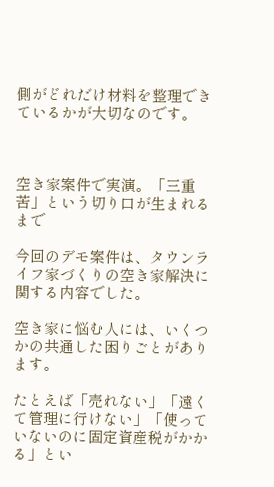側がどれだけ材料を整理できているかが大切なのです。



空き家案件で実演。「三重苦」という切り口が生まれるまで

今回のデモ案件は、タウンライフ家づくりの空き家解決に関する内容でした。

空き家に悩む人には、いくつかの共通した困りごとがあります。

たとえば「売れない」「遠くて管理に行けない」「使っていないのに固定資産税がかかる」とい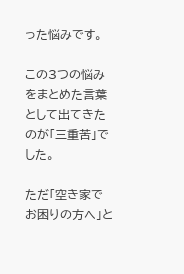った悩みです。

この3つの悩みをまとめた言葉として出てきたのが「三重苦」でした。

ただ「空き家でお困りの方へ」と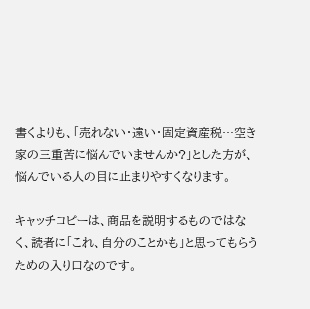書くよりも、「売れない・遠い・固定資産税…空き家の三重苦に悩んでいませんか?」とした方が、悩んでいる人の目に止まりやすくなります。

キャッチコピーは、商品を説明するものではなく、読者に「これ、自分のことかも」と思ってもらうための入り口なのです。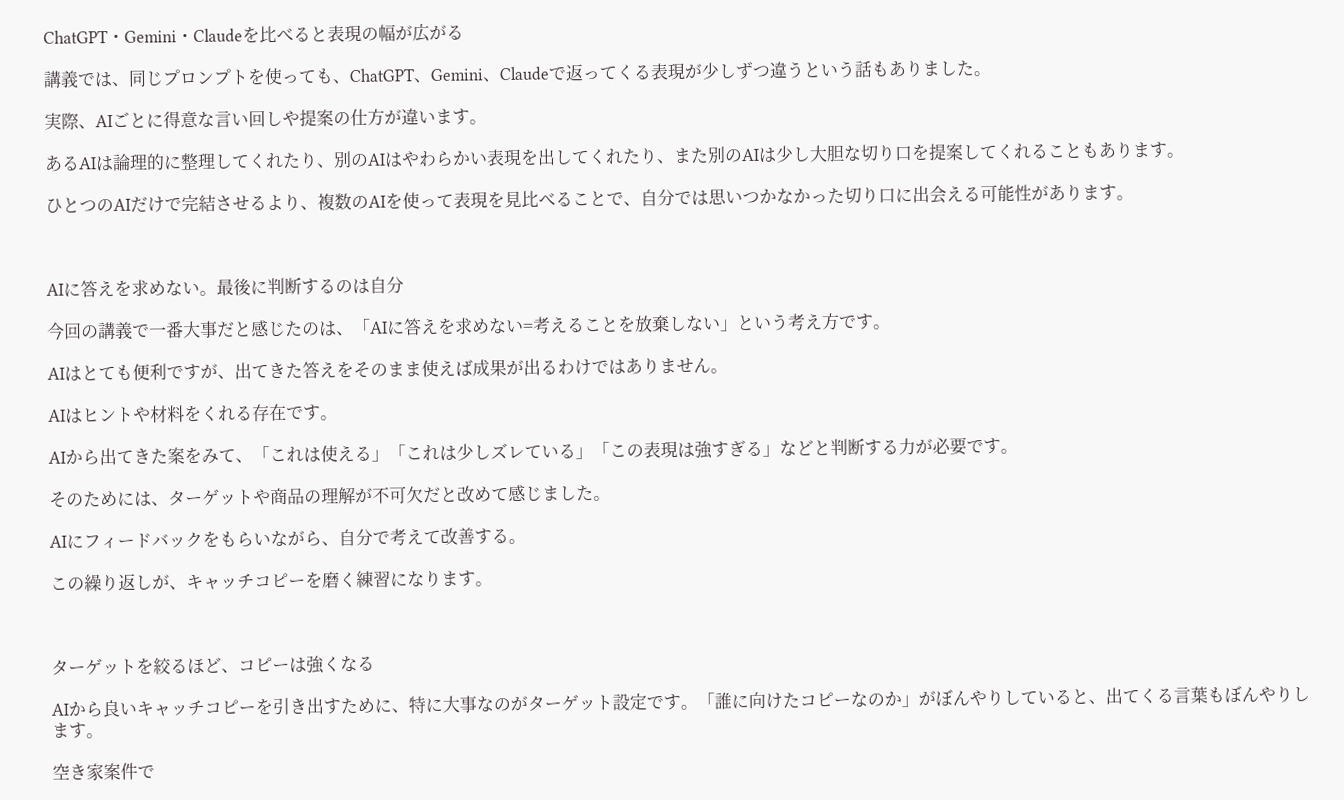ChatGPT・Gemini・Claudeを比べると表現の幅が広がる

講義では、同じプロンプトを使っても、ChatGPT、Gemini、Claudeで返ってくる表現が少しずつ違うという話もありました。

実際、AIごとに得意な言い回しや提案の仕方が違います。

あるAIは論理的に整理してくれたり、別のAIはやわらかい表現を出してくれたり、また別のAIは少し大胆な切り口を提案してくれることもあります。

ひとつのAIだけで完結させるより、複数のAIを使って表現を見比べることで、自分では思いつかなかった切り口に出会える可能性があります。



AIに答えを求めない。最後に判断するのは自分

今回の講義で一番大事だと感じたのは、「AIに答えを求めない=考えることを放棄しない」という考え方です。

AIはとても便利ですが、出てきた答えをそのまま使えば成果が出るわけではありません。

AIはヒントや材料をくれる存在です。

AIから出てきた案をみて、「これは使える」「これは少しズレている」「この表現は強すぎる」などと判断する力が必要です。

そのためには、ターゲットや商品の理解が不可欠だと改めて感じました。

AIにフィードバックをもらいながら、自分で考えて改善する。

この繰り返しが、キャッチコピーを磨く練習になります。



ターゲットを絞るほど、コピーは強くなる

AIから良いキャッチコピーを引き出すために、特に大事なのがターゲット設定です。「誰に向けたコピーなのか」がぼんやりしていると、出てくる言葉もぼんやりします。

空き家案件で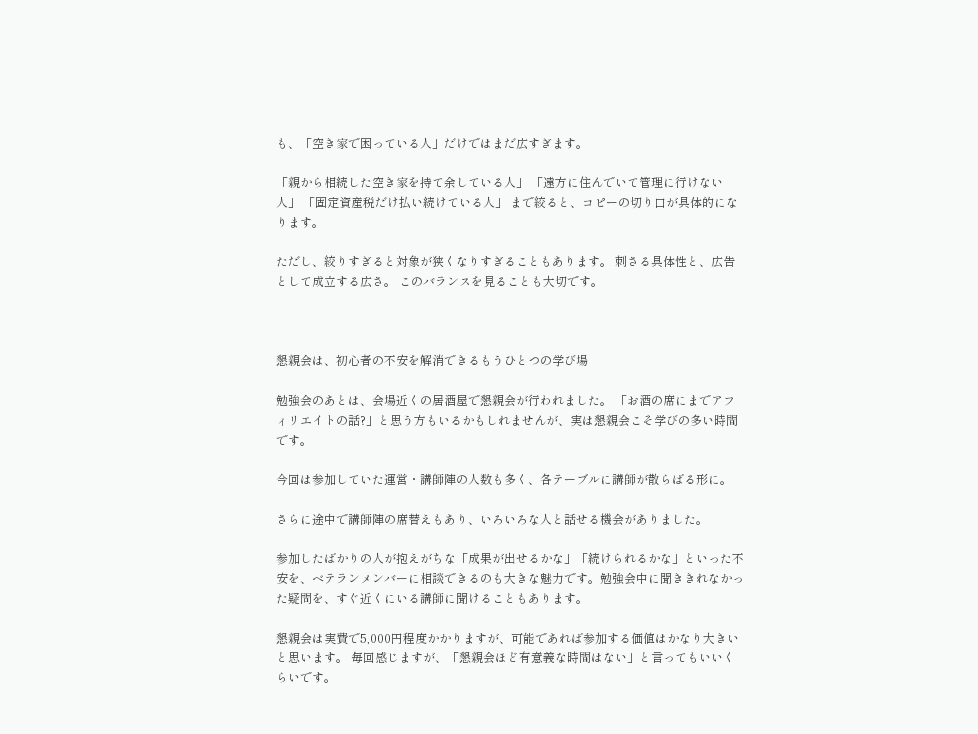も、「空き家で困っている人」だけではまだ広すぎます。

「親から相続した空き家を持て余している人」 「遠方に住んでいて管理に行けない人」 「固定資産税だけ払い続けている人」 まで絞ると、コピーの切り口が具体的になります。

ただし、絞りすぎると対象が狭くなりすぎることもあります。 刺さる具体性と、広告として成立する広さ。 このバランスを見ることも大切です。



懇親会は、初心者の不安を解消できるもうひとつの学び場

勉強会のあとは、会場近くの居酒屋で懇親会が行われました。 「お酒の席にまでアフィリエイトの話?」と思う方もいるかもしれませんが、実は懇親会こそ学びの多い時間です。

今回は参加していた運営・講師陣の人数も多く、各テーブルに講師が散らばる形に。

さらに途中で講師陣の席替えもあり、いろいろな人と話せる機会がありました。

参加したばかりの人が抱えがちな「成果が出せるかな」「続けられるかな」といった不安を、ベテランメンバーに相談できるのも大きな魅力です。勉強会中に聞ききれなかった疑問を、すぐ近くにいる講師に聞けることもあります。

懇親会は実費で5,000円程度かかりますが、可能であれば参加する価値はかなり大きいと思います。 毎回感じますが、「懇親会ほど有意義な時間はない」と言ってもいいくらいです。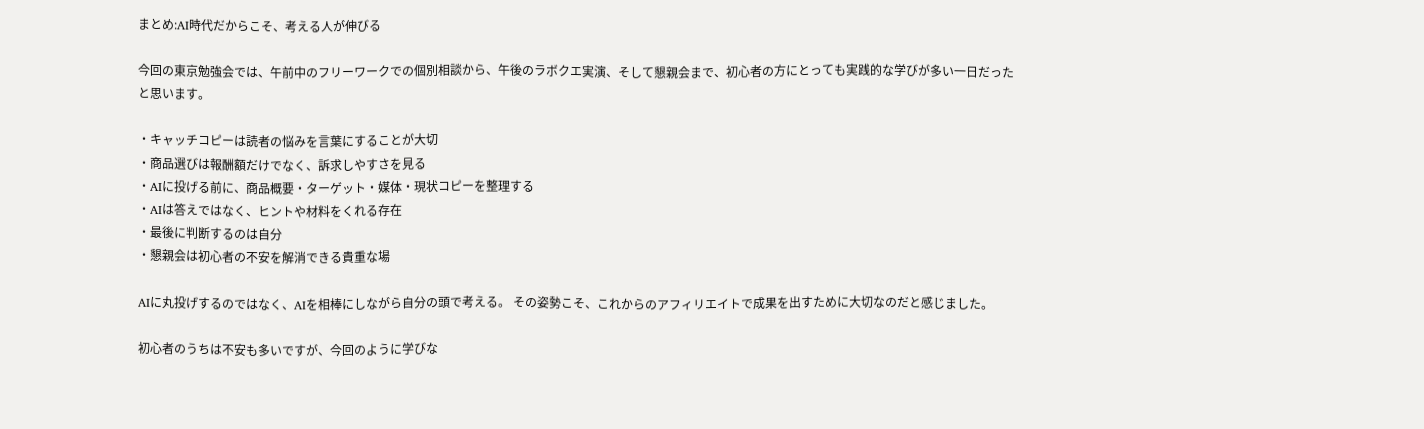まとめ:AI時代だからこそ、考える人が伸びる

今回の東京勉強会では、午前中のフリーワークでの個別相談から、午後のラボクエ実演、そして懇親会まで、初心者の方にとっても実践的な学びが多い一日だったと思います。

・キャッチコピーは読者の悩みを言葉にすることが大切
・商品選びは報酬額だけでなく、訴求しやすさを見る
・AIに投げる前に、商品概要・ターゲット・媒体・現状コピーを整理する
・AIは答えではなく、ヒントや材料をくれる存在
・最後に判断するのは自分
・懇親会は初心者の不安を解消できる貴重な場

AIに丸投げするのではなく、AIを相棒にしながら自分の頭で考える。 その姿勢こそ、これからのアフィリエイトで成果を出すために大切なのだと感じました。

初心者のうちは不安も多いですが、今回のように学びな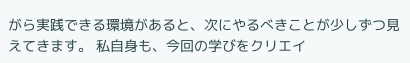がら実践できる環境があると、次にやるべきことが少しずつ見えてきます。 私自身も、今回の学びをクリエイ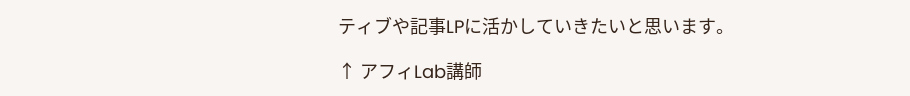ティブや記事LPに活かしていきたいと思います。

↑ アフィLab講師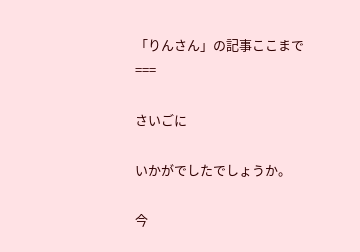「りんさん」の記事ここまで
===

さいごに

いかがでしたでしょうか。

今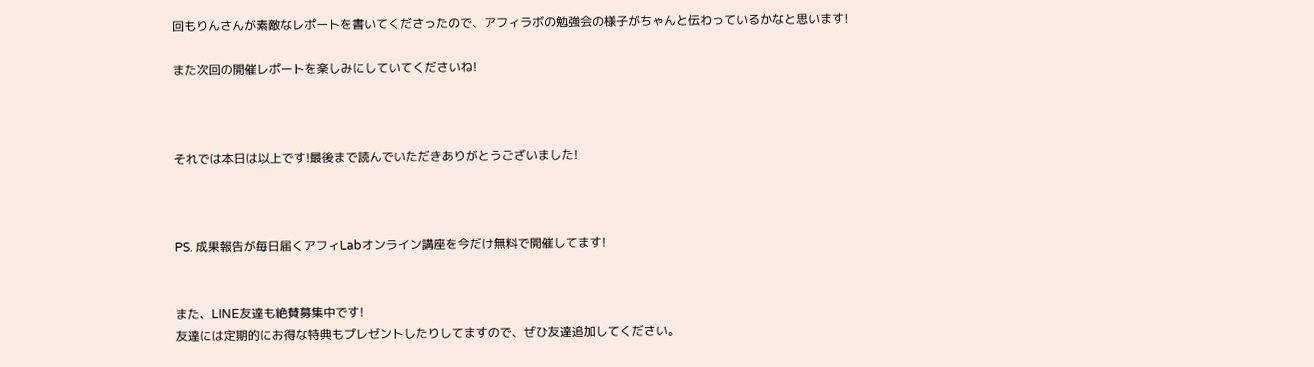回もりんさんが素敵なレポートを書いてくださったので、アフィラボの勉強会の様子がちゃんと伝わっているかなと思います!

また次回の開催レポートを楽しみにしていてくださいね!



それでは本日は以上です!最後まで読んでいただきありがとうございました!



PS. 成果報告が毎日届くアフィLabオンライン講座を今だけ無料で開催してます!


また、LINE友達も絶賛募集中です!
友達には定期的にお得な特典もプレゼントしたりしてますので、ぜひ友達追加してください。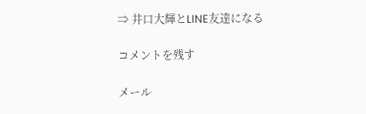⇒ 井口大輝とLINE友達になる

コメントを残す

メール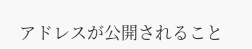アドレスが公開されること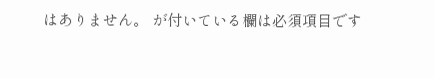はありません。 が付いている欄は必須項目です